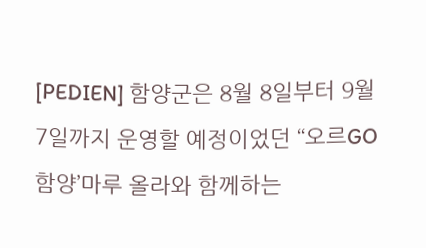[PEDIEN] 함양군은 8월 8일부터 9월 7일까지 운영할 예정이었던 ‘‘오르GO 함양’마루 올라와 함께하는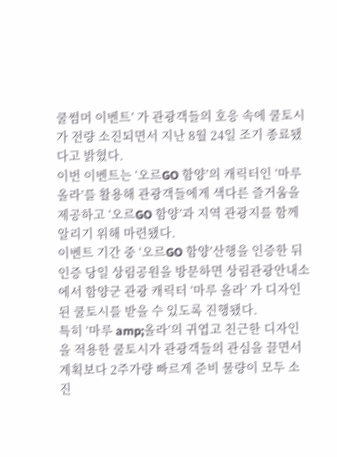쿨썸머 이벤트’ 가 관광객들의 호응 속에 쿨토시가 전량 소진되면서 지난 8월 24일 조기 종료됐다고 밝혔다.
이번 이벤트는 ‘오르GO 함양’의 캐릭터인 ‘마루 올라’를 활용해 관광객들에게 색다른 즐거움을 제공하고 ‘오르GO 함양’과 지역 관광지를 함께 알리기 위해 마련됐다.
이벤트 기간 중 ‘오르GO 함양’산행을 인증한 뒤 인증 당일 상림공원을 방문하면 상림관광안내소에서 함양군 관광 캐릭터 ‘마루 올라’ 가 디자인된 쿨토시를 받을 수 있도록 진행됐다.
특히 ‘마루 amp;올라’의 귀엽고 친근한 디자인을 적용한 쿨토시가 관광객들의 관심을 끌면서 계획보다 2주가량 빠르게 준비 물량이 모두 소진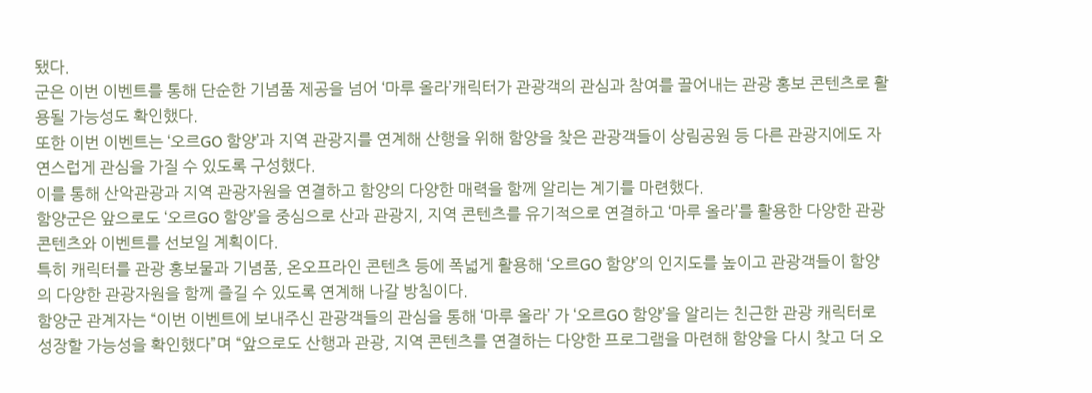됐다.
군은 이번 이벤트를 통해 단순한 기념품 제공을 넘어 ‘마루 올라’캐릭터가 관광객의 관심과 참여를 끌어내는 관광 홍보 콘텐츠로 활용될 가능성도 확인했다.
또한 이번 이벤트는 ‘오르GO 함양’과 지역 관광지를 연계해 산행을 위해 함양을 찾은 관광객들이 상림공원 등 다른 관광지에도 자연스럽게 관심을 가질 수 있도록 구성했다.
이를 통해 산악관광과 지역 관광자원을 연결하고 함양의 다양한 매력을 함께 알리는 계기를 마련했다.
함양군은 앞으로도 ‘오르GO 함양’을 중심으로 산과 관광지, 지역 콘텐츠를 유기적으로 연결하고 ‘마루 올라’를 활용한 다양한 관광 콘텐츠와 이벤트를 선보일 계획이다.
특히 캐릭터를 관광 홍보물과 기념품, 온오프라인 콘텐츠 등에 폭넓게 활용해 ‘오르GO 함양’의 인지도를 높이고 관광객들이 함양의 다양한 관광자원을 함께 즐길 수 있도록 연계해 나갈 방침이다.
함양군 관계자는 “이번 이벤트에 보내주신 관광객들의 관심을 통해 ‘마루 올라’ 가 ‘오르GO 함양’을 알리는 친근한 관광 캐릭터로 성장할 가능성을 확인했다”며 “앞으로도 산행과 관광, 지역 콘텐츠를 연결하는 다양한 프로그램을 마련해 함양을 다시 찾고 더 오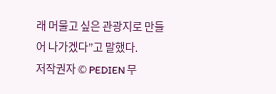래 머물고 싶은 관광지로 만들어 나가겠다”고 말했다.
저작권자 © PEDIEN 무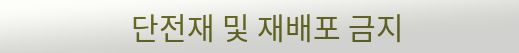단전재 및 재배포 금지